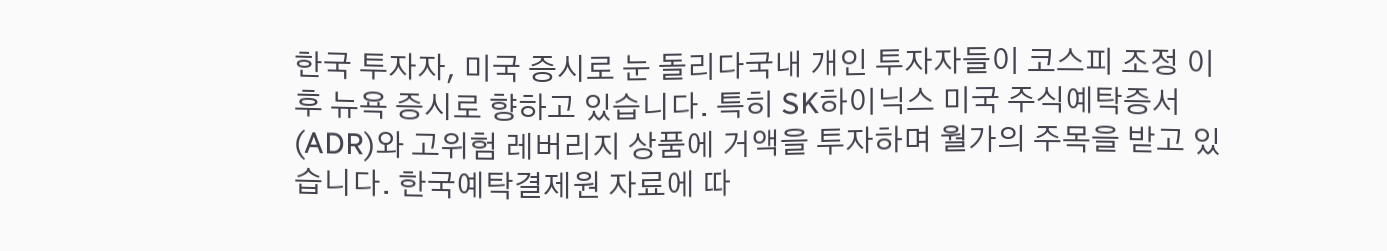한국 투자자, 미국 증시로 눈 돌리다국내 개인 투자자들이 코스피 조정 이후 뉴욕 증시로 향하고 있습니다. 특히 SK하이닉스 미국 주식예탁증서(ADR)와 고위험 레버리지 상품에 거액을 투자하며 월가의 주목을 받고 있습니다. 한국예탁결제원 자료에 따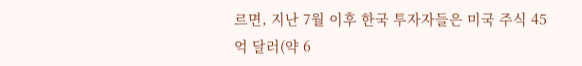르면, 지난 7월 이후 한국 투자자들은 미국 주식 45억 달러(약 6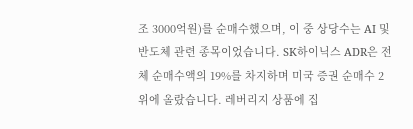조 3000억원)를 순매수했으며, 이 중 상당수는 AI 및 반도체 관련 종목이었습니다. SK하이닉스 ADR은 전체 순매수액의 19%를 차지하며 미국 증권 순매수 2위에 올랐습니다. 레버리지 상품에 집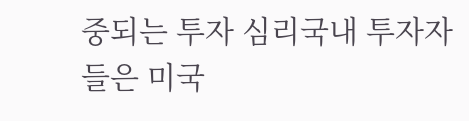중되는 투자 심리국내 투자자들은 미국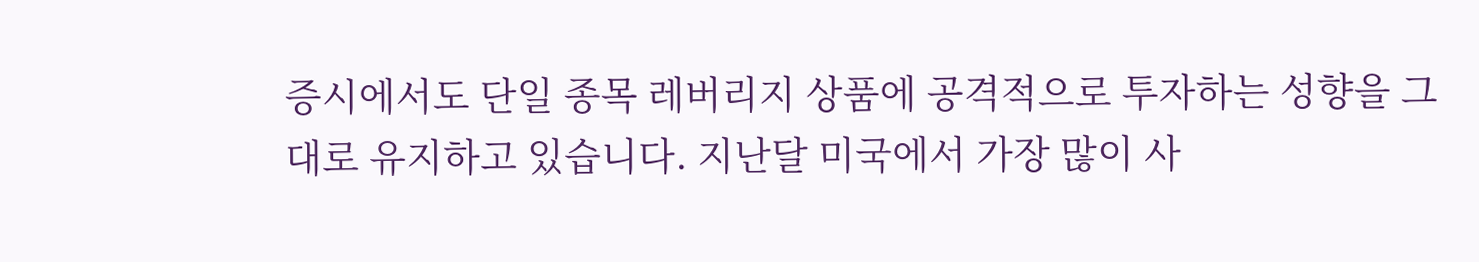증시에서도 단일 종목 레버리지 상품에 공격적으로 투자하는 성향을 그대로 유지하고 있습니다. 지난달 미국에서 가장 많이 사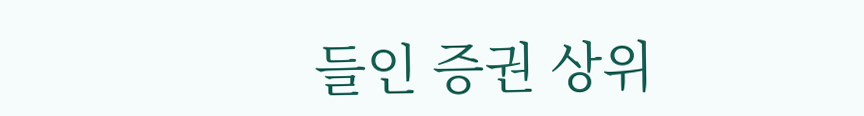들인 증권 상위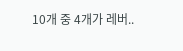10개 중 4개가 레버..